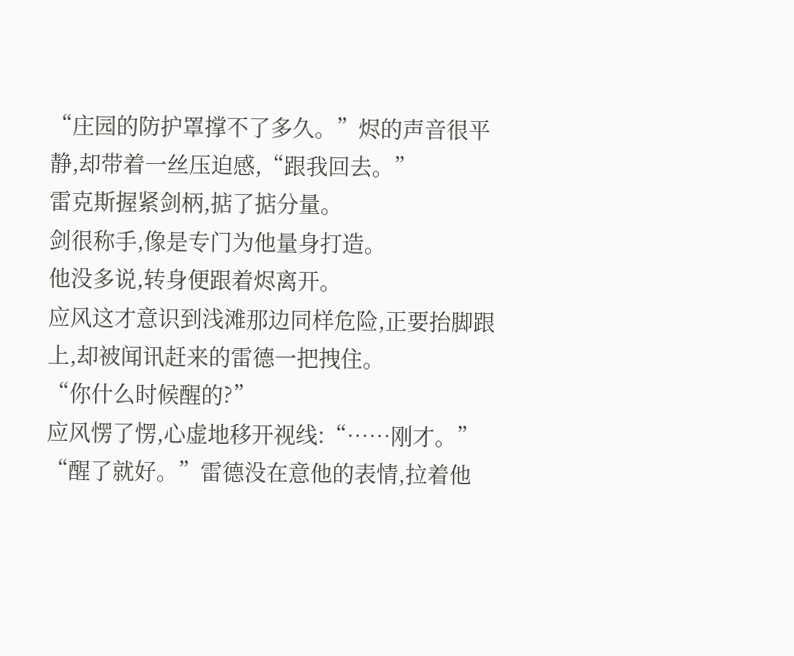“庄园的防护罩撑不了多久。”烬的声音很平静,却带着一丝压迫感,“跟我回去。”
雷克斯握紧剑柄,掂了掂分量。
剑很称手,像是专门为他量身打造。
他没多说,转身便跟着烬离开。
应风这才意识到浅滩那边同样危险,正要抬脚跟上,却被闻讯赶来的雷德一把拽住。
“你什么时候醒的?”
应风愣了愣,心虚地移开视线:“……刚才。”
“醒了就好。”雷德没在意他的表情,拉着他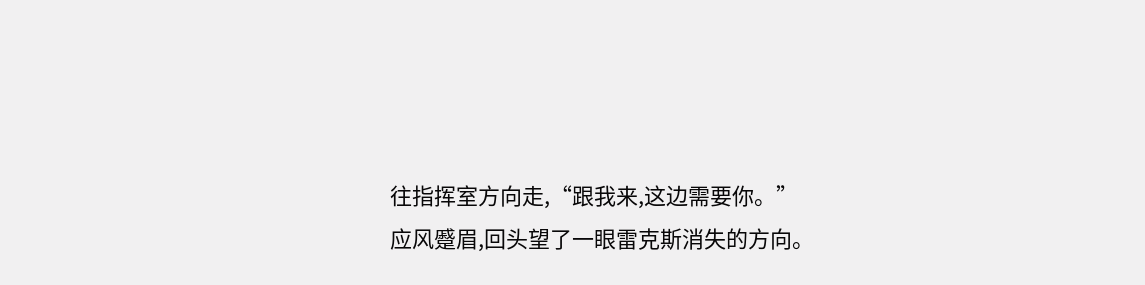往指挥室方向走,“跟我来,这边需要你。”
应风蹙眉,回头望了一眼雷克斯消失的方向。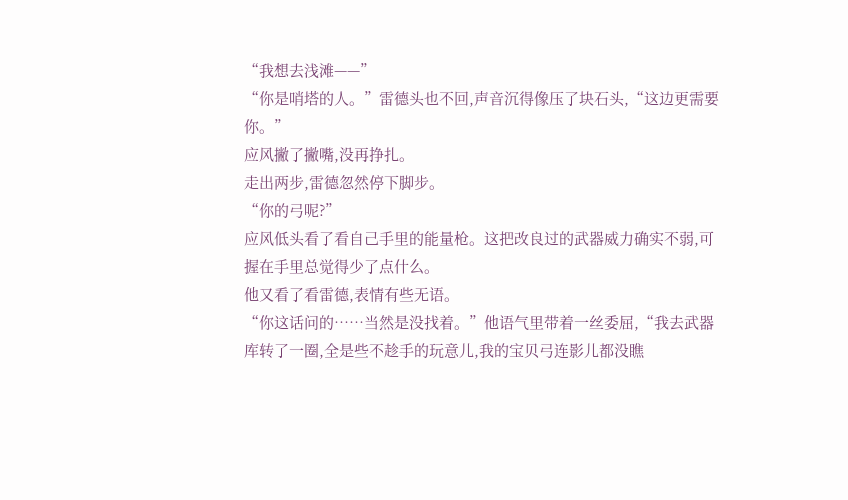“我想去浅滩——”
“你是哨塔的人。”雷德头也不回,声音沉得像压了块石头,“这边更需要你。”
应风撇了撇嘴,没再挣扎。
走出两步,雷德忽然停下脚步。
“你的弓呢?”
应风低头看了看自己手里的能量枪。这把改良过的武器威力确实不弱,可握在手里总觉得少了点什么。
他又看了看雷德,表情有些无语。
“你这话问的……当然是没找着。”他语气里带着一丝委屈,“我去武器库转了一圈,全是些不趁手的玩意儿,我的宝贝弓连影儿都没瞧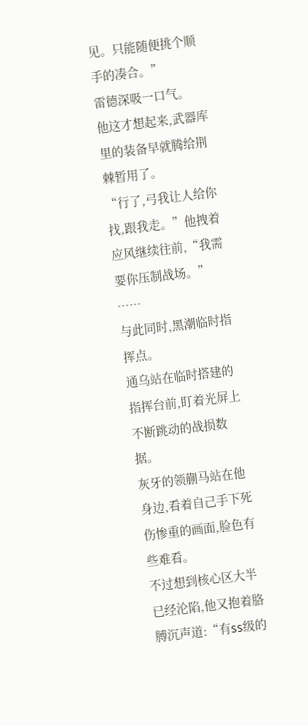见。只能随便挑个顺手的凑合。”
雷德深吸一口气。
他这才想起来,武器库里的装备早就腾给荆棘暂用了。
“行了,弓我让人给你找,跟我走。”他拽着应风继续往前,“我需要你压制战场。”
……
与此同时,黑潮临时指挥点。
通乌站在临时搭建的指挥台前,盯着光屏上不断跳动的战损数据。
灰牙的领蒯马站在他身边,看着自己手下死伤惨重的画面,脸色有些难看。
不过想到核心区大半已经沦陷,他又抱着胳膊沉声道:“有ss级的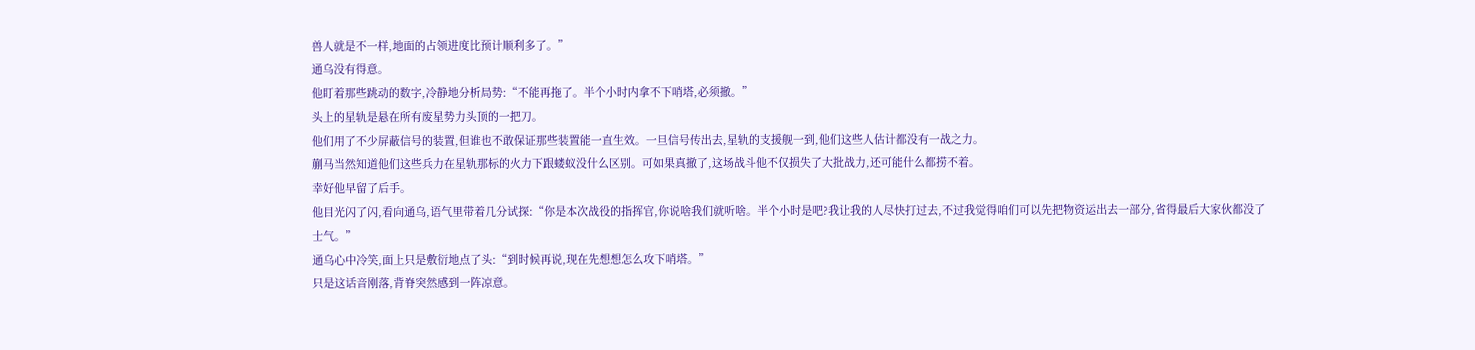兽人就是不一样,地面的占领进度比预计顺利多了。”
通乌没有得意。
他盯着那些跳动的数字,冷静地分析局势:“不能再拖了。半个小时内拿不下哨塔,必须撤。”
头上的星轨是悬在所有废星势力头顶的一把刀。
他们用了不少屏蔽信号的装置,但谁也不敢保证那些装置能一直生效。一旦信号传出去,星轨的支援舰一到,他们这些人估计都没有一战之力。
蒯马当然知道他们这些兵力在星轨那标的火力下跟蝼蚁没什么区别。可如果真撤了,这场战斗他不仅损失了大批战力,还可能什么都捞不着。
幸好他早留了后手。
他目光闪了闪,看向通乌,语气里带着几分试探:“你是本次战役的指挥官,你说啥我们就听啥。半个小时是吧?我让我的人尽快打过去,不过我觉得咱们可以先把物资运出去一部分,省得最后大家伙都没了士气。”
通乌心中冷笑,面上只是敷衍地点了头:“到时候再说,现在先想想怎么攻下哨塔。”
只是这话音刚落,背脊突然感到一阵凉意。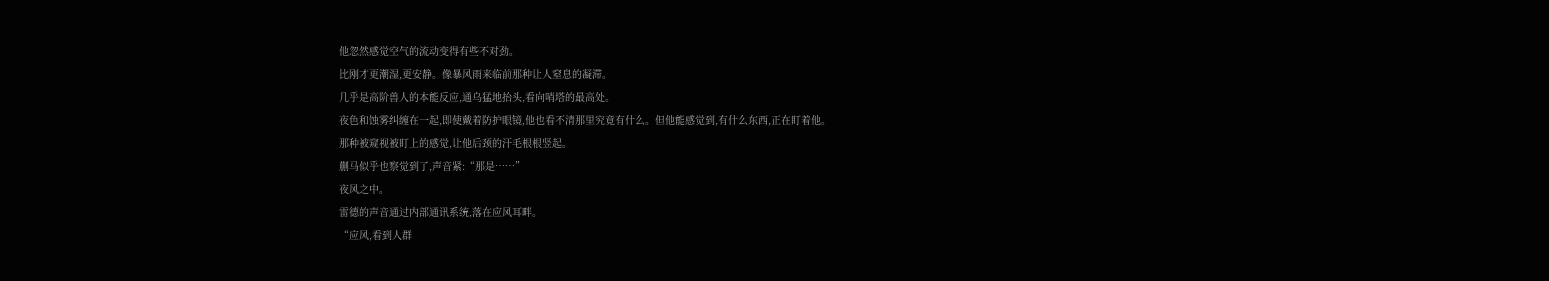他忽然感觉空气的流动变得有些不对劲。
比刚才更潮湿,更安静。像暴风雨来临前那种让人窒息的凝滞。
几乎是高阶兽人的本能反应,通乌猛地抬头,看向哨塔的最高处。
夜色和蚀雾纠缠在一起,即使戴着防护眼镜,他也看不清那里究竟有什么。但他能感觉到,有什么东西,正在盯着他。
那种被窥视被盯上的感觉,让他后颈的汗毛根根竖起。
蒯马似乎也察觉到了,声音紧:“那是……”
夜风之中。
雷德的声音通过内部通讯系统,落在应风耳畔。
“应风,看到人群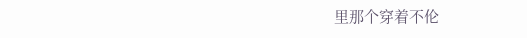里那个穿着不伦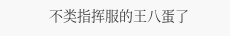不类指挥服的王八蛋了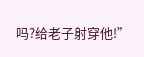吗?给老子射穿他!”